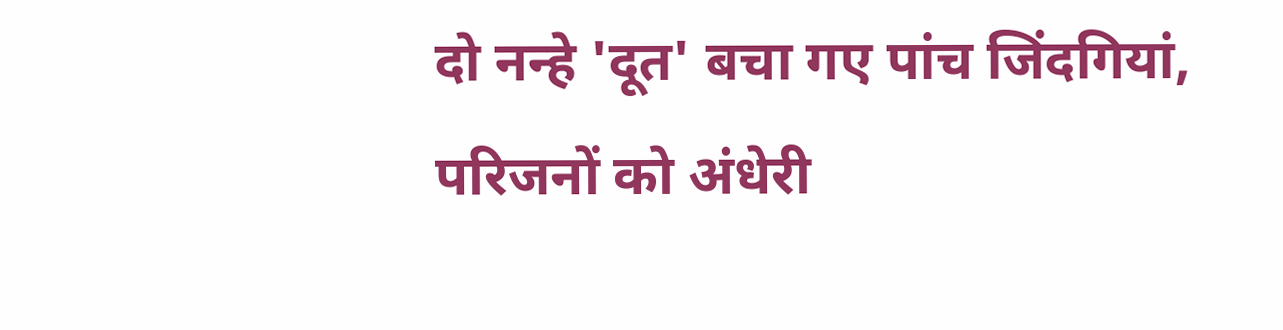दो नन्हे 'दूत' बचा गए पांच जिंदगियां, परिजनों को अंधेरी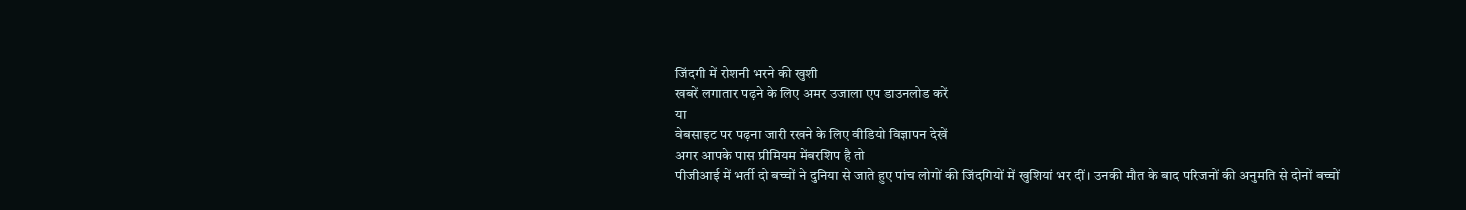जिंदगी में रोशनी भरने की खुशी
खबरें लगातार पढ़ने के लिए अमर उजाला एप डाउनलोड करें
या
वेबसाइट पर पढ़ना जारी रखने के लिए वीडियो विज्ञापन देखें
अगर आपके पास प्रीमियम मेंबरशिप है तो
पीजीआई में भर्ती दो बच्चों ने दुनिया से जाते हुए पांच लोगों की जिंदगियों में खुशियां भर दीं। उनकी मौत के बाद परिजनों की अनुमति से दोनों बच्चों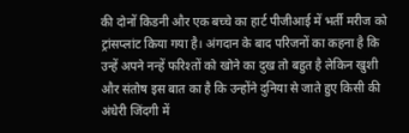की दोनों किडनी और एक बच्चे का हार्ट पीजीआई में भर्ती मरीज को ट्रांसप्लांट किया गया है। अंगदान के बाद परिजनों का कहना है कि उन्हें अपने नन्हें फरिश्तों को खोने का दुख तो बहुत है लेकिन खुशी और संतोष इस बात का है कि उन्होंने दुनिया से जाते हुए किसी की अंधेरी जिंदगी में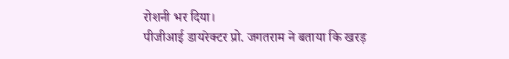रोशनी भर दिया।
पीजीआई डायरेक्टर प्रो. जगतराम ने बताया कि खरड़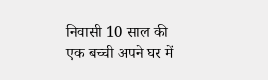निवासी 10 साल की एक बच्ची अपने घर में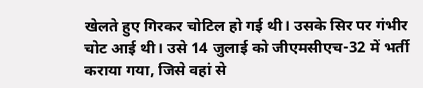खेलते हुए गिरकर चोटिल हो गई थी। उसके सिर पर गंभीर चोट आई थी। उसे 14 जुलाई को जीएमसीएच-32 में भर्ती कराया गया, जिसे वहां से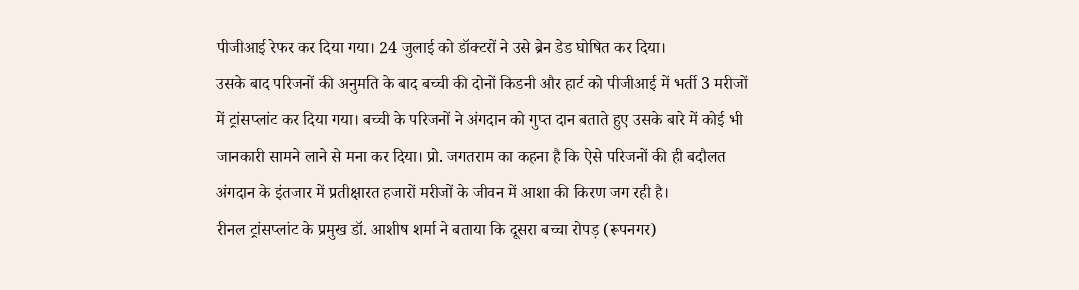पीजीआई रेफर कर दिया गया। 24 जुलाई को डॉक्टरों ने उसे ब्रेन डेड घोषित कर दिया।
उसके बाद परिजनों की अनुमति के बाद बच्ची की दोनों किडनी और हार्ट को पीजीआई में भर्ती 3 मरीजों में ट्रांसप्लांट कर दिया गया। बच्ची के परिजनों ने अंगदान को गुप्त दान बताते हुए उसके बारे में कोई भी जानकारी सामने लाने से मना कर दिया। प्रो. जगतराम का कहना है कि ऐसे परिजनों की ही बदौलत अंगदान के इंतजार में प्रतीक्षारत हजारों मरीजों के जीवन में आशा की किरण जग रही है।
रीनल ट्रांसप्लांट के प्रमुख डॉ. आशीष शर्मा ने बताया कि दूसरा बच्चा रोपड़ (रूपनगर)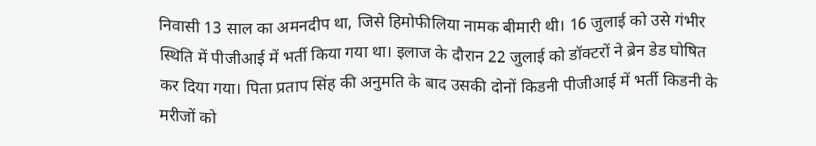निवासी 13 साल का अमनदीप था, जिसे हिमोफीलिया नामक बीमारी थी। 16 जुलाई को उसे गंभीर स्थिति में पीजीआई में भर्ती किया गया था। इलाज के दौरान 22 जुलाई को डॉक्टरों ने ब्रेन डेड घोषित कर दिया गया। पिता प्रताप सिंह की अनुमति के बाद उसकी दोनों किडनी पीजीआई में भर्ती किडनी के मरीजों को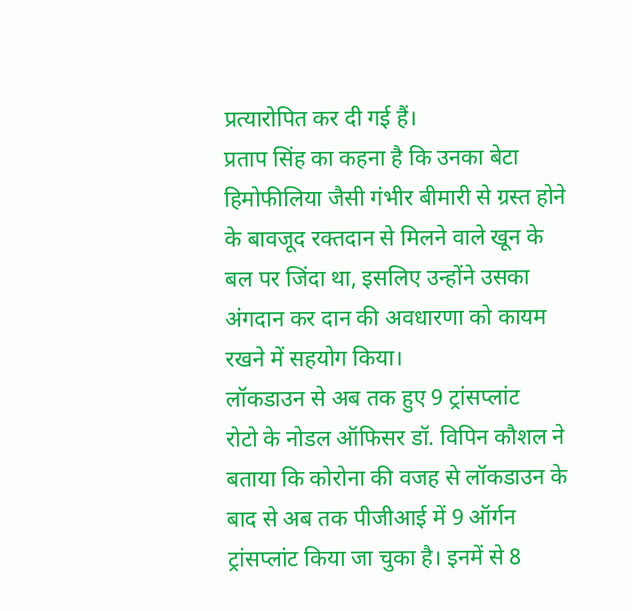प्रत्यारोपित कर दी गई हैं।
प्रताप सिंह का कहना है कि उनका बेटा हिमोफीलिया जैसी गंभीर बीमारी से ग्रस्त होने के बावजूद रक्तदान से मिलने वाले खून के बल पर जिंदा था, इसलिए उन्होंने उसका अंगदान कर दान की अवधारणा को कायम रखने में सहयोग किया।
लॉकडाउन से अब तक हुए 9 ट्रांसप्लांट
रोटो के नोडल ऑफिसर डॉ. विपिन कौशल ने बताया कि कोरोना की वजह से लॉकडाउन के बाद से अब तक पीजीआई में 9 ऑर्गन ट्रांसप्लांट किया जा चुका है। इनमें से 8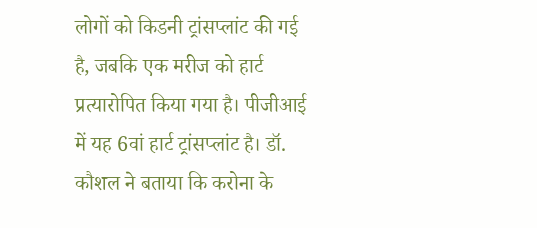लोगों को किडनी ट्रांसप्लांट की गई है, जबकि एक मरीज को हार्ट प्रत्यारोपित किया गया है। पीजीआई में यह 6वां हार्ट ट्रांसप्लांट है। डॉ. कौशल ने बताया कि करोना के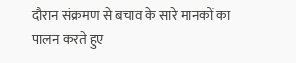दौरान संक्रमण से बचाव के सारे मानकों का पालन करते हुए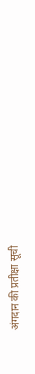अंगदान की प्रतीक्षा सूची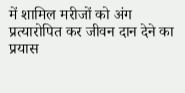में शामिल मरीजों को अंग प्रत्यारोपित कर जीवन दान देने का प्रयास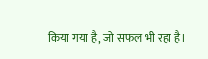किया गया है, जो सफल भी रहा है।